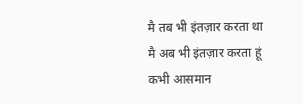मै तब भी इंतज़ार करता था
मै अब भी इंतज़ार करता हूं
कभी आसमान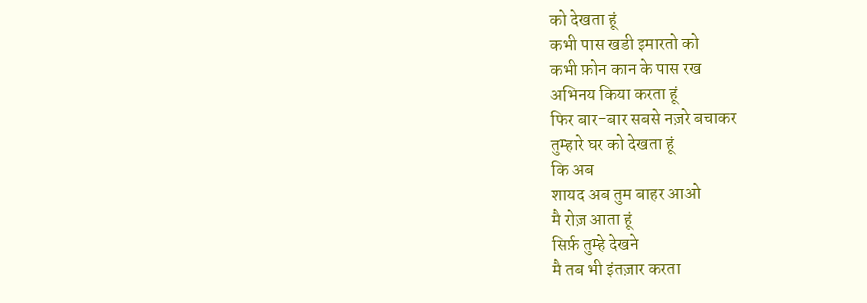को देखता हूं
कभी पास खडी इमारतो को
कभी फ़ोन कान के पास रख
अभिनय किया करता हूं
फिर बार-बार सबसे नज़रे बचाकर
तुम्हारे घर को देखता हूं
कि अब
शायद अब तुम बाहर आओ
मै रोज़ आता हूं
सिर्फ़ तुम्हे देखने
मै तब भी इंतज़ार करता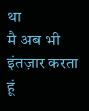था
मै अब भी इंतज़ार करता हूं